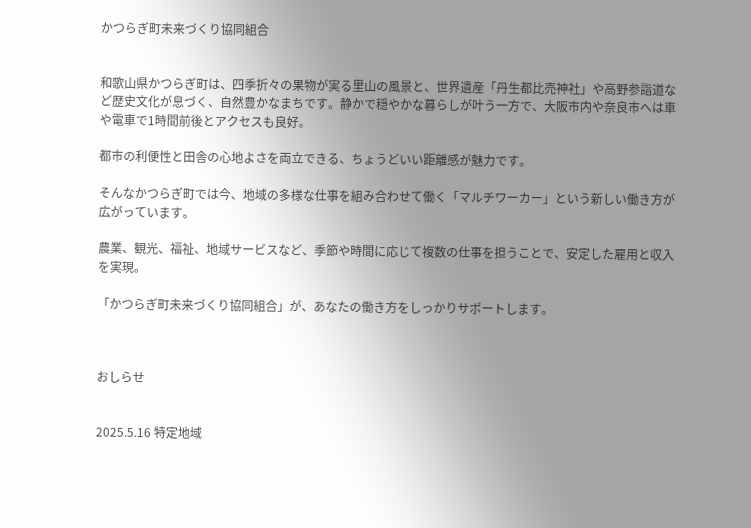かつらぎ町未来づくり協同組合


和歌山県かつらぎ町は、四季折々の果物が実る里山の風景と、世界遺産「丹生都比売神社」や高野参詣道など歴史文化が息づく、自然豊かなまちです。静かで穏やかな暮らしが叶う一方で、大阪市内や奈良市へは車や電車で1時間前後とアクセスも良好。

都市の利便性と田舎の心地よさを両立できる、ちょうどいい距離感が魅力です。

そんなかつらぎ町では今、地域の多様な仕事を組み合わせて働く「マルチワーカー」という新しい働き方が広がっています。

農業、観光、福祉、地域サービスなど、季節や時間に応じて複数の仕事を担うことで、安定した雇用と収入を実現。

「かつらぎ町未来づくり協同組合」が、あなたの働き方をしっかりサポートします。



おしらせ


2025.5.16 特定地域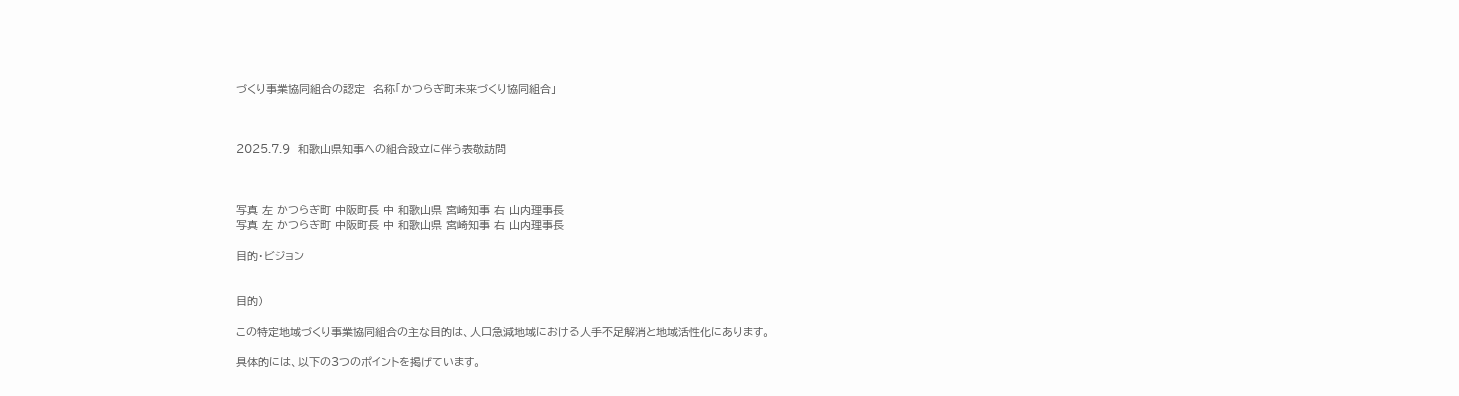づくり事業協同組合の認定  名称「かつらぎ町未来づくり協同組合」



2025.7.9  和歌山県知事への組合設立に伴う表敬訪問



写真 左 かつらぎ町 中阪町長 中 和歌山県 宮崎知事 右 山内理事長
写真 左 かつらぎ町 中阪町長 中 和歌山県 宮崎知事 右 山内理事長

目的・ビジョン


目的)

この特定地域づくり事業協同組合の主な目的は、人口急減地域における人手不足解消と地域活性化にあります。

具体的には、以下の3つのポイントを掲げています。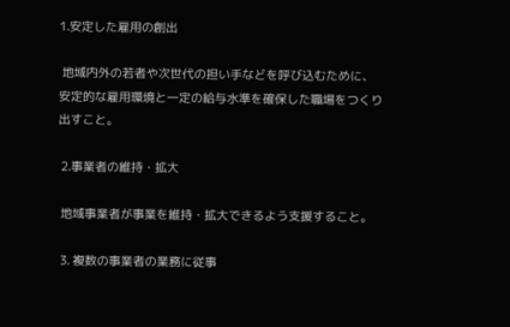1.安定した雇用の創出

 地域内外の若者や次世代の担い手などを呼び込むために、安定的な雇用環境と一定の給与水準を確保した職場をつくり出すこと。

 2.事業者の維持・拡大

 地域事業者が事業を維持・拡大できるよう支援すること。

 3. 複数の事業者の業務に従事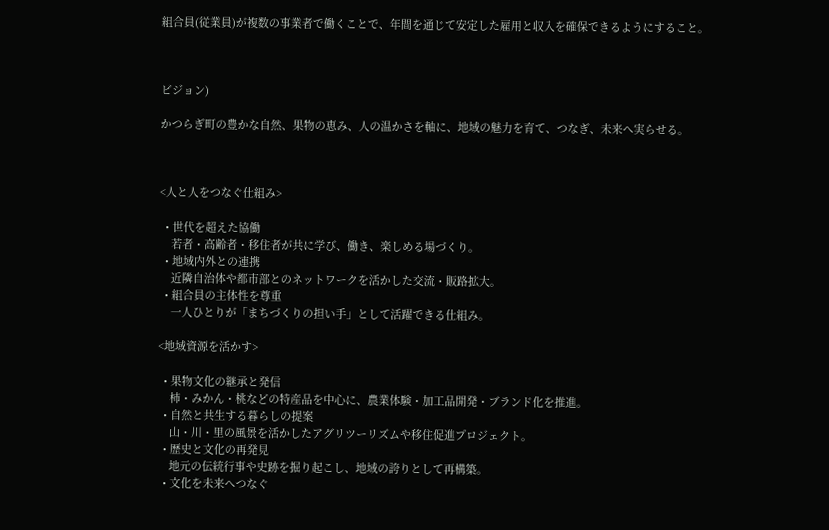組合員(従業員)が複数の事業者で働くことで、年間を通じて安定した雇用と収入を確保できるようにすること。



ビジョン)

かつらぎ町の豊かな自然、果物の恵み、人の温かさを軸に、地域の魅力を育て、つなぎ、未来へ実らせる。



<人と人をつなぐ仕組み>

  • 世代を超えた協働
    若者・高齢者・移住者が共に学び、働き、楽しめる場づくり。
  • 地域内外との連携
    近隣自治体や都市部とのネットワークを活かした交流・販路拡大。
  • 組合員の主体性を尊重
    一人ひとりが「まちづくりの担い手」として活躍できる仕組み。

<地域資源を活かす>

  • 果物文化の継承と発信
    柿・みかん・桃などの特産品を中心に、農業体験・加工品開発・ブランド化を推進。
  • 自然と共生する暮らしの提案
    山・川・里の風景を活かしたアグリツーリズムや移住促進プロジェクト。
  • 歴史と文化の再発見
    地元の伝統行事や史跡を掘り起こし、地域の誇りとして再構築。
  • 文化を未来へつなぐ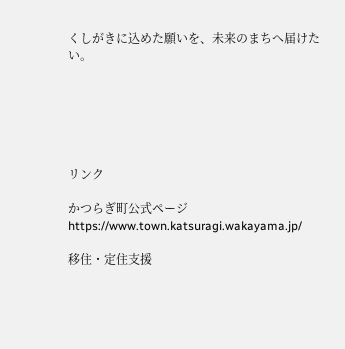くしがきに込めた願いを、未来のまちへ届けたい。






リンク

かつらぎ町公式ページ  https://www.town.katsuragi.wakayama.jp/

移住・定住支援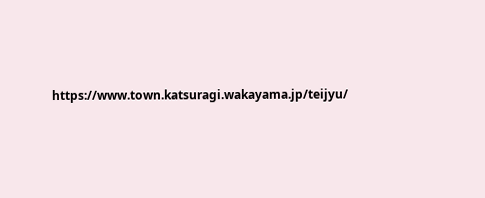https://www.town.katsuragi.wakayama.jp/teijyu/